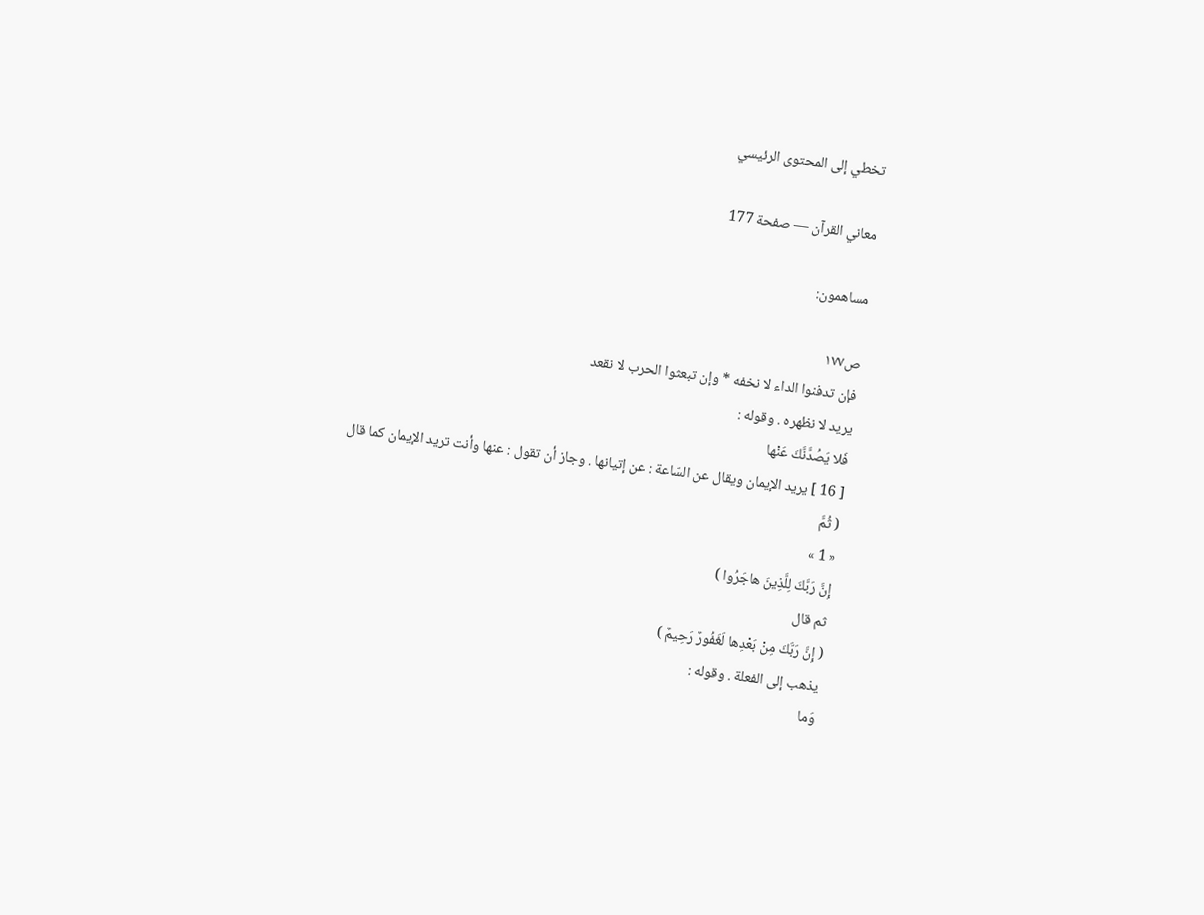تخطي إلى المحتوى الرئيسي

معاني القرآن — صفحة 177

مساهمون:

ص١٧٧
فإن تدفنوا الداء لا نخفه * وإن تبعثوا الحرب لا نقعد
يريد لا نظهره . وقوله :
فَلا يَصُدَّنَّكَ عَنْها
[ 16 ] يريد الإيمان ويقال عن السّاعة : عن إتيانها . وجاز أن تقول : عنها وأنت تريد الإيمان كما قال
( ثُمَّ
« 1 »
إِنَّ رَبَّكَ لِلَّذِينَ هاجَرُوا )
ثم قال
( إِنَّ رَبَّكَ مِنْ بَعْدِها لَغَفُورٌ رَحِيمٌ )
يذهب إلى الفعلة . وقوله :
وَما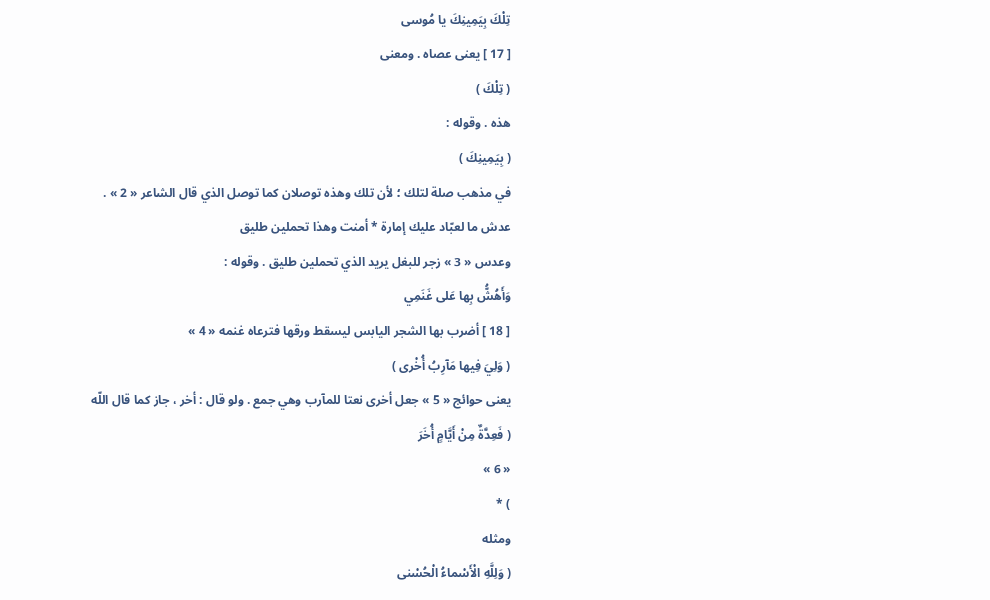تِلْكَ بِيَمِينِكَ يا مُوسى
[ 17 ] يعنى عصاه . ومعنى
( تِلْكَ )
هذه . وقوله :
( بِيَمِينِكَ )
في مذهب صلة لتلك ؛ لأن تلك وهذه توصلان كما توصل الذي قال الشاعر « 2 » .
عدش ما لعبّاد عليك إمارة * أمنت وهذا تحملين طليق
وعدس « 3 » زجر للبغل يريد الذي تحملين طليق . وقوله :
وَأَهُشُّ بِها عَلى غَنَمِي
[ 18 ] أضرب بها الشجر اليابس ليسقط ورقها فترعاه غنمه « 4 »
( وَلِيَ فِيها مَآرِبُ أُخْرى )
يعنى حوائج « 5 » جعل أخرى نعتا للمآرب وهي جمع . ولو قال : أخر ، جاز كما قال اللّه
( فَعِدَّةٌ مِنْ أَيَّامٍ أُخَرَ
« 6 »
) *
ومثله
( وَلِلَّهِ الْأَسْماءُ الْحُسْنى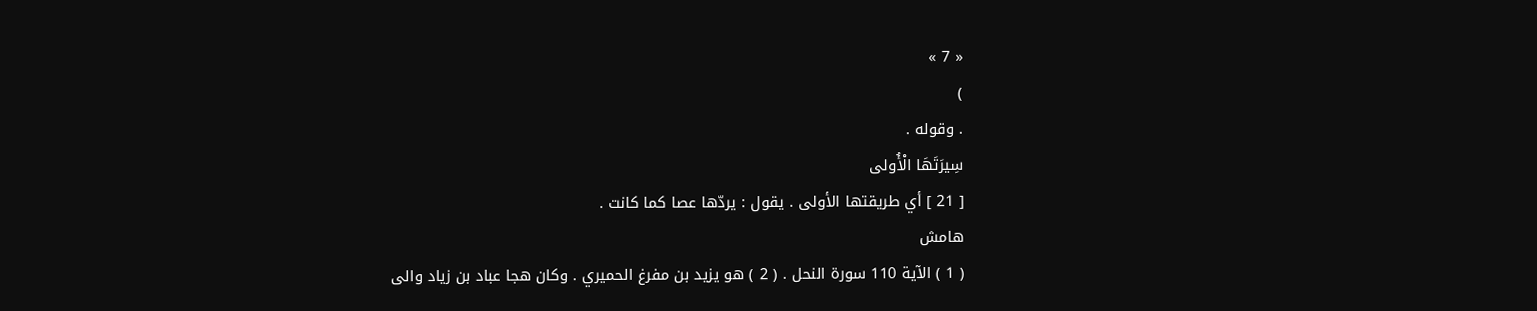« 7 »
)
. وقوله .
سِيرَتَهَا الْأُولى
[ 21 ] أي طريقتها الأولى . يقول : يردّها عصا كما كانت .
هامش
( 1 ) الآية 110 سورة النحل . ( 2 ) هو يزيد بن مفرغ الحميري . وكان هجا عباد بن زياد والى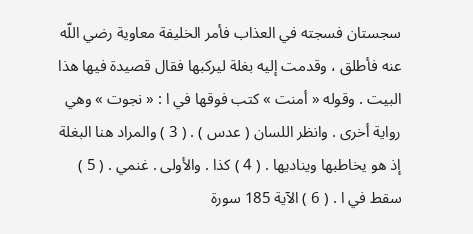سجستان فسجته في العذاب فأمر الخليفة معاوية رضي اللّه عنه فأطلق ، وقدمت إليه بغلة ليركبها فقال قصيدة فيها هذا البيت . وقوله « أمنت » كتب فوقها في ا : « نجوت » وهي رواية أخرى . وانظر اللسان ( عدس ) . ( 3 ) والمراد هنا البغلة إذ هو يخاطبها ويناديها . ( 4 ) كذا . والأولى . غنمي . ( 5 ) سقط في ا . ( 6 ) الآية 185 سورة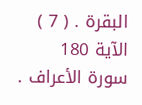البقرة . ( 7 ) الآية 180 سورة الأعراف .